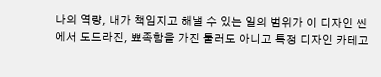나의 역량, 내가 책임지고 해낼 수 있는 일의 범위가 이 디자인 씬에서 도드라진, 뾰족함을 가진 툴러도 아니고 특정 디자인 카테고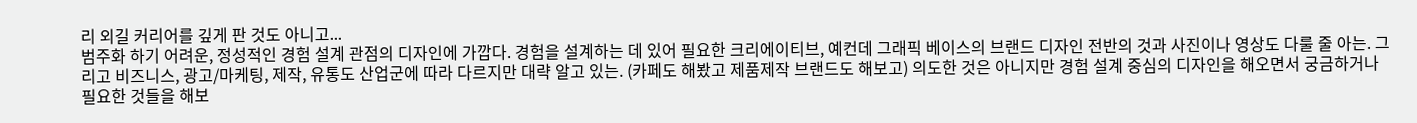리 외길 커리어를 깊게 판 것도 아니고...
범주화 하기 어려운, 정성적인 경험 설계 관점의 디자인에 가깝다. 경험을 설계하는 데 있어 필요한 크리에이티브, 예컨데 그래픽 베이스의 브랜드 디자인 전반의 것과 사진이나 영상도 다룰 줄 아는. 그리고 비즈니스, 광고/마케팅, 제작, 유통도 산업군에 따라 다르지만 대략 알고 있는. (카페도 해봤고 제품제작 브랜드도 해보고) 의도한 것은 아니지만 경험 설계 중심의 디자인을 해오면서 궁금하거나 필요한 것들을 해보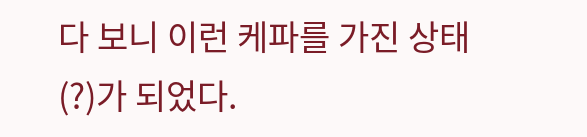다 보니 이런 케파를 가진 상태(?)가 되었다.